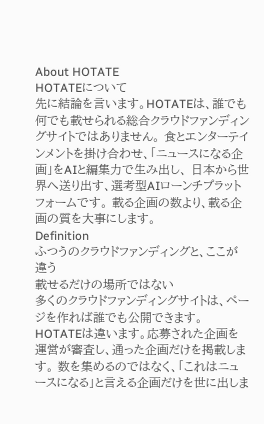About HOTATE
HOTATEについて
先に結論を言います。HOTATEは、誰でも何でも載せられる総合クラウドファンディングサイトではありません。 食とエンターテインメントを掛け合わせ、「ニュースになる企画」をAIと編集力で生み出し、 日本から世界へ送り出す、選考型AIローンチプラットフォームです。 載る企画の数より、載る企画の質を大事にします。
Definition
ふつうのクラウドファンディングと、ここが違う
載せるだけの場所ではない
多くのクラウドファンディングサイトは、ページを作れば誰でも公開できます。 HOTATEは違います。応募された企画を運営が審査し、通った企画だけを掲載します。 数を集めるのではなく、「これはニュースになる」と言える企画だけを世に出しま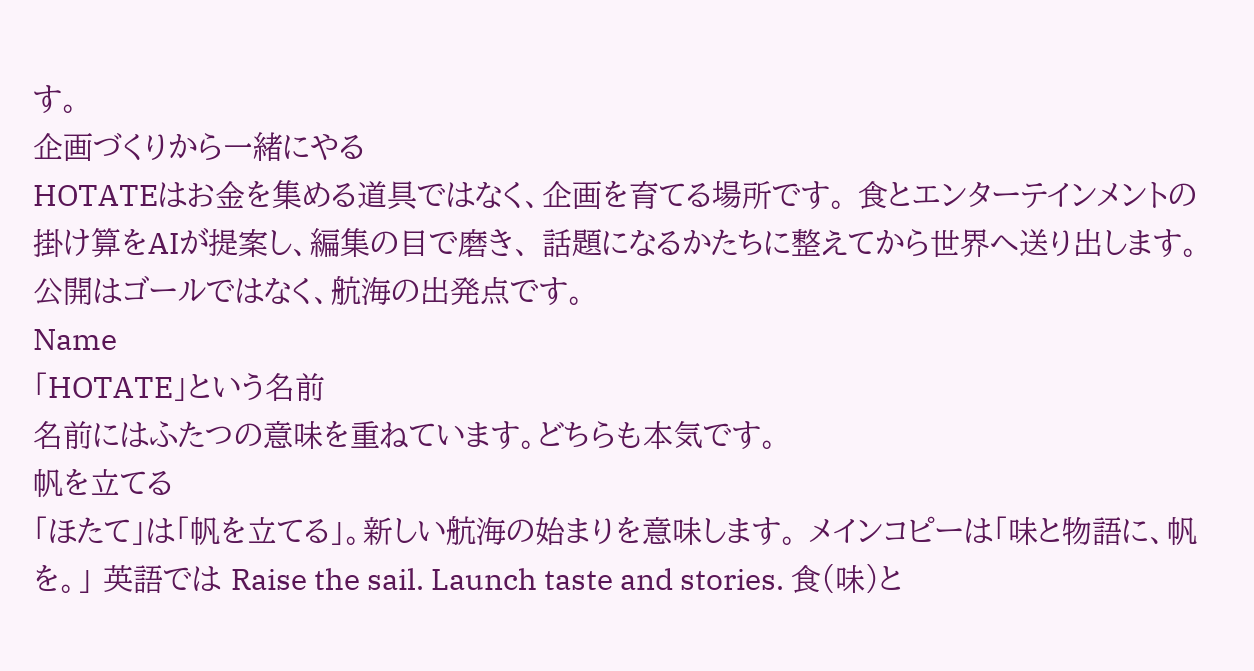す。
企画づくりから一緒にやる
HOTATEはお金を集める道具ではなく、企画を育てる場所です。 食とエンターテインメントの掛け算をAIが提案し、編集の目で磨き、 話題になるかたちに整えてから世界へ送り出します。 公開はゴールではなく、航海の出発点です。
Name
「HOTATE」という名前
名前にはふたつの意味を重ねています。どちらも本気です。
帆を立てる
「ほたて」は「帆を立てる」。新しい航海の始まりを意味します。 メインコピーは「味と物語に、帆を。」 英語では Raise the sail. Launch taste and stories. 食(味)と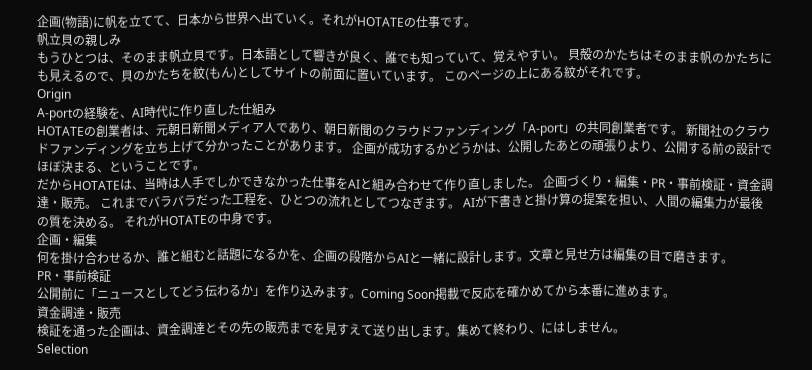企画(物語)に帆を立てて、日本から世界へ出ていく。それがHOTATEの仕事です。
帆立貝の親しみ
もうひとつは、そのまま帆立貝です。日本語として響きが良く、誰でも知っていて、覚えやすい。 貝殻のかたちはそのまま帆のかたちにも見えるので、貝のかたちを紋(もん)としてサイトの前面に置いています。 このページの上にある紋がそれです。
Origin
A-portの経験を、AI時代に作り直した仕組み
HOTATEの創業者は、元朝日新聞メディア人であり、朝日新聞のクラウドファンディング「A-port」の共同創業者です。 新聞社のクラウドファンディングを立ち上げて分かったことがあります。 企画が成功するかどうかは、公開したあとの頑張りより、公開する前の設計でほぼ決まる、ということです。
だからHOTATEは、当時は人手でしかできなかった仕事をAIと組み合わせて作り直しました。 企画づくり・編集・PR・事前検証・資金調達・販売。 これまでバラバラだった工程を、ひとつの流れとしてつなぎます。 AIが下書きと掛け算の提案を担い、人間の編集力が最後の質を決める。 それがHOTATEの中身です。
企画・編集
何を掛け合わせるか、誰と組むと話題になるかを、企画の段階からAIと一緒に設計します。文章と見せ方は編集の目で磨きます。
PR・事前検証
公開前に「ニュースとしてどう伝わるか」を作り込みます。Coming Soon掲載で反応を確かめてから本番に進めます。
資金調達・販売
検証を通った企画は、資金調達とその先の販売までを見すえて送り出します。集めて終わり、にはしません。
Selection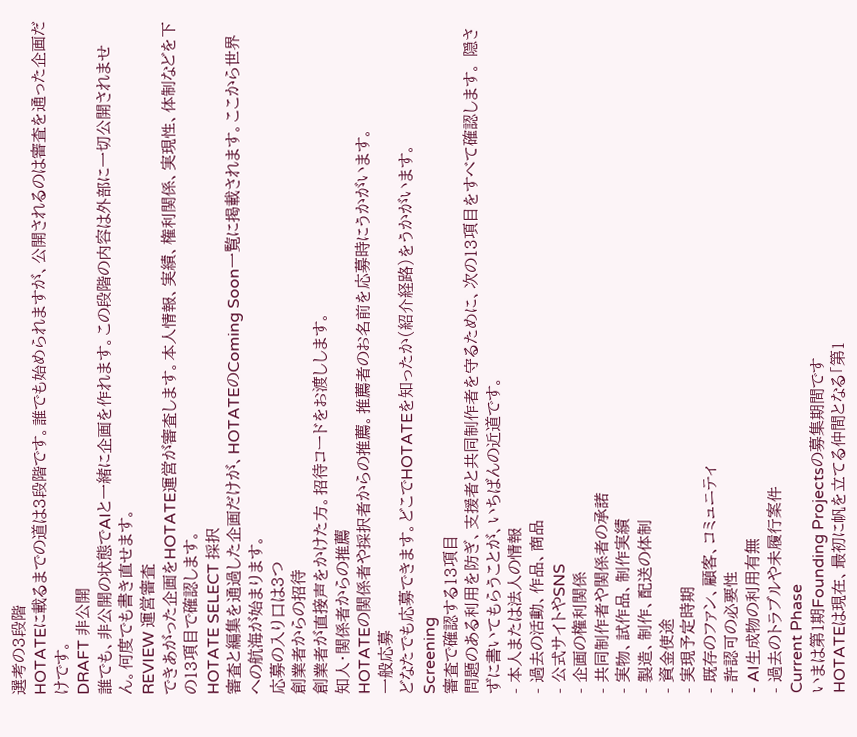選考の3段階
HOTATEに載るまでの道は3段階です。誰でも始められますが、公開されるのは審査を通った企画だけです。
DRAFT 非公開
誰でも、非公開の状態でAIと一緒に企画を作れます。この段階の内容は外部に一切公開されません。何度でも書き直せます。
REVIEW 運営審査
できあがった企画をHOTATE運営が審査します。本人情報、実績、権利関係、実現性、体制などを下の13項目で確認します。
HOTATE SELECT 採択
審査と編集を通過した企画だけが、HOTATEのComing Soon一覧に掲載されます。ここから世界への航海が始まります。
応募の入り口は3つ
創業者からの招待
創業者が直接声をかけた方。招待コードをお渡しします。
知人・関係者からの推薦
HOTATEの関係者や採択者からの推薦。推薦者のお名前を応募時にうかがいます。
一般応募
どなたでも応募できます。どこでHOTATEを知ったか(紹介経路)をうかがいます。
Screening
審査で確認する13項目
問題のある利用を防ぎ、支援者と共同制作者を守るために、次の13項目をすべて確認します。 隠さずに書いてもらうことが、いちばんの近道です。
- 本人または法人の情報
- 過去の活動、作品、商品
- 公式サイトやSNS
- 企画の権利関係
- 共同制作者や関係者の承諾
- 実物、試作品、制作実績
- 製造、制作、配送の体制
- 資金使途
- 実現予定時期
- 既存のファン、顧客、コミュニティ
- 許認可の必要性
- AI生成物の利用有無
- 過去のトラブルや未履行案件
Current Phase
いまは第1期Founding Projectsの募集期間です
HOTATEは現在、最初に帆を立てる仲間となる「第1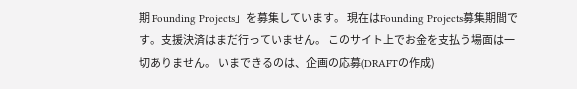期 Founding Projects」を募集しています。 現在はFounding Projects募集期間です。支援決済はまだ行っていません。 このサイト上でお金を支払う場面は一切ありません。 いまできるのは、企画の応募(DRAFTの作成)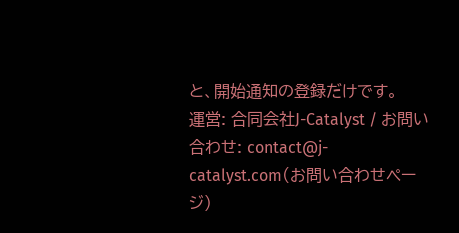と、開始通知の登録だけです。
運営: 合同会社J-Catalyst / お問い合わせ: contact@j-catalyst.com(お問い合わせページ)